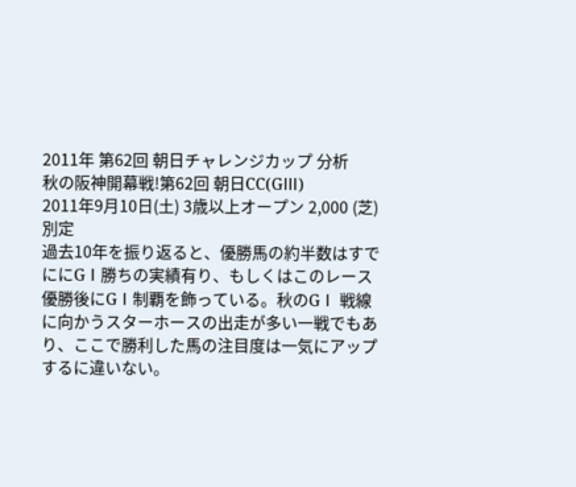2011年 第62回 朝日チャレンジカップ 分析
秋の阪神開幕戦!第62回 朝日CC(GⅢ)
2011年9月10日(土) 3歳以上オープン 2,000 (芝) 別定
過去10年を振り返ると、優勝馬の約半数はすでににGⅠ勝ちの実績有り、もしくはこのレース優勝後にGⅠ制覇を飾っている。秋のGⅠ 戦線に向かうスターホースの出走が多い一戦でもあり、ここで勝利した馬の注目度は一気にアップするに違いない。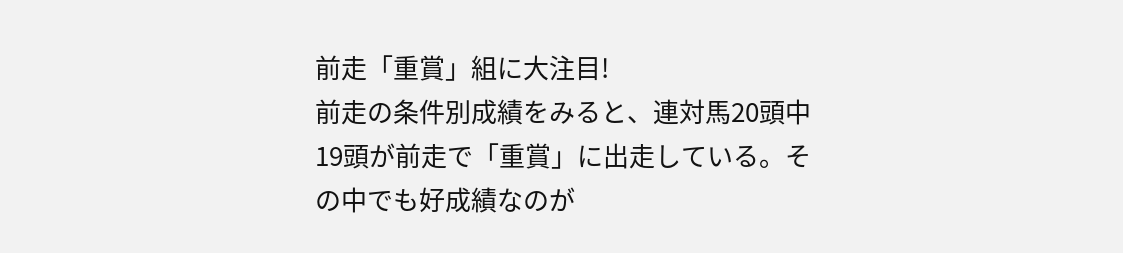前走「重賞」組に大注目!
前走の条件別成績をみると、連対馬20頭中19頭が前走で「重賞」に出走している。その中でも好成績なのが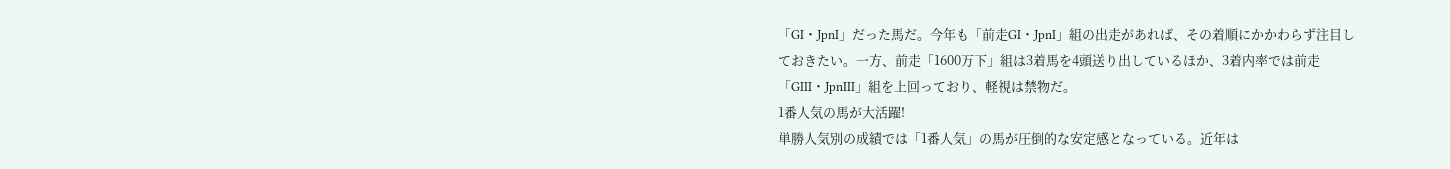「GI・JpnI」だった馬だ。今年も「前走GI・JpnI」組の出走があれば、その着順にかかわらず注目しておきたい。一方、前走「1600万下」組は3着馬を4頭送り出しているほか、3着内率では前走「GIII・JpnIII」組を上回っており、軽視は禁物だ。
1番人気の馬が大活躍!
単勝人気別の成績では「1番人気」の馬が圧倒的な安定感となっている。近年は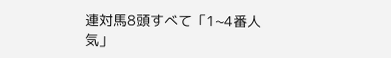連対馬8頭すべて「1~4番人気」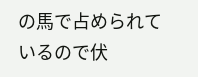の馬で占められているので伏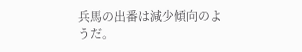兵馬の出番は減少傾向のようだ。